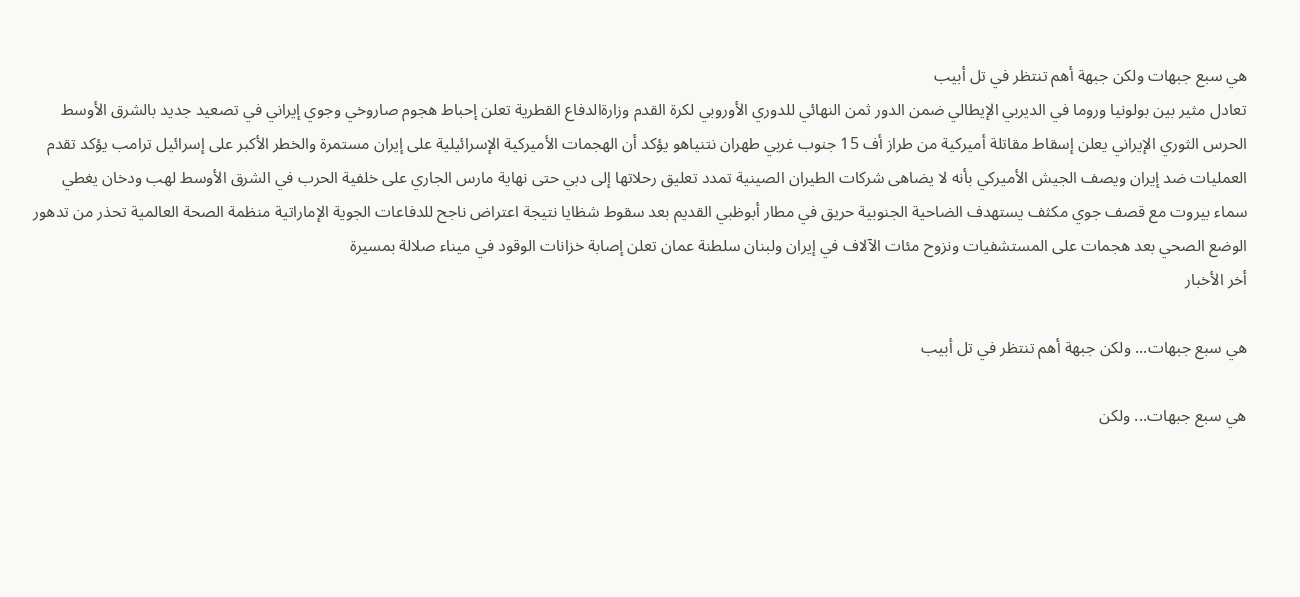هي سبع جبهات ولكن جبهة أهم تنتظر في تل أبيب
تعادل مثير بين بولونيا وروما في الديربي الإيطالي ضمن الدور ثمن النهائي للدوري الأوروبي لكرة القدم وزارةالدفاع القطرية تعلن إحباط هجوم صاروخي وجوي إيراني في تصعيد جديد بالشرق الأوسط الحرس الثوري الإيراني يعلن إسقاط مقاتلة أميركية من طراز أف 15 جنوب غربي طهران نتنياهو يؤكد أن الهجمات الأميركية الإسرائيلية على إيران مستمرة والخطر الأكبر على إسرائيل ترامب يؤكد تقدم العمليات ضد إيران ويصف الجيش الأميركي بأنه لا يضاهى شركات الطيران الصينية تمدد تعليق رحلاتها إلى دبي حتى نهاية مارس الجاري على خلفية الحرب في الشرق الأوسط لهب ودخان يغطي سماء بيروت مع قصف جوي مكثف يستهدف الضاحية الجنوبية حريق في مطار أبوظبي القديم بعد سقوط شظايا نتيجة اعتراض ناجح للدفاعات الجوية الإماراتية منظمة الصحة العالمية تحذر من تدهور الوضع الصحي بعد هجمات على المستشفيات ونزوح مئات الآلاف في إيران ولبنان سلطنة عمان تعلن إصابة خزانات الوقود في ميناء صلالة بمسيرة
أخر الأخبار

هي سبع جبهات... ولكن جبهة أهم تنتظر في تل أبيب

هي سبع جبهات... ولكن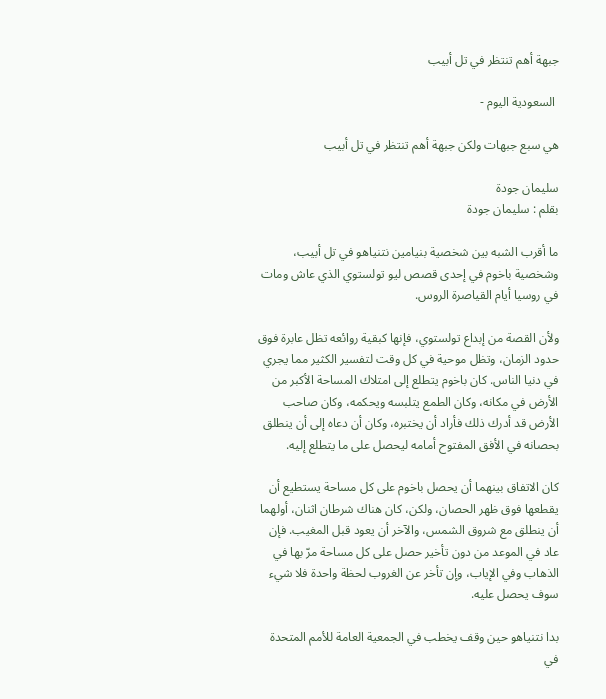جبهة أهم تنتظر في تل أبيب

 السعودية اليوم -

هي سبع جبهات ولكن جبهة أهم تنتظر في تل أبيب

سليمان جودة
بقلم : سليمان جودة

ما أقرب الشبه بين شخصية بنيامين نتنياهو في تل أبيب، وشخصية باخوم في إحدى قصص ليو تولستوي الذي عاش ومات في روسيا أيام القياصرة الروس.

ولأن القصة من إبداع تولستوي، فإنها كبقية روائعه تظل عابرة فوق حدود الزمان، وتظل موحية في كل وقت لتفسير الكثير مما يجري في دنيا الناس. كان باخوم يتطلع إلى امتلاك المساحة الأكبر من الأرض في مكانه، وكان الطمع يتلبسه ويحكمه، وكان صاحب الأرض قد أدرك ذلك فأراد أن يختبره، وكان أن دعاه إلى أن ينطلق بحصانه في الأفق المفتوح أمامه ليحصل على ما يتطلع إليه.

كان الاتفاق بينهما أن يحصل باخوم على كل مساحة يستطيع أن يقطعها فوق ظهر الحصان، ولكن، كان هناك شرطان اثنان، أولهما أن ينطلق مع شروق الشمس، والآخر أن يعود قبل المغيب. فإن عاد في الموعد من دون تأخير حصل على كل مساحة مرّ بها في الذهاب وفي الإياب، وإن تأخر عن الغروب لحظة واحدة فلا شيء سوف يحصل عليه.

بدا نتنياهو حين وقف يخطب في الجمعية العامة للأمم المتحدة في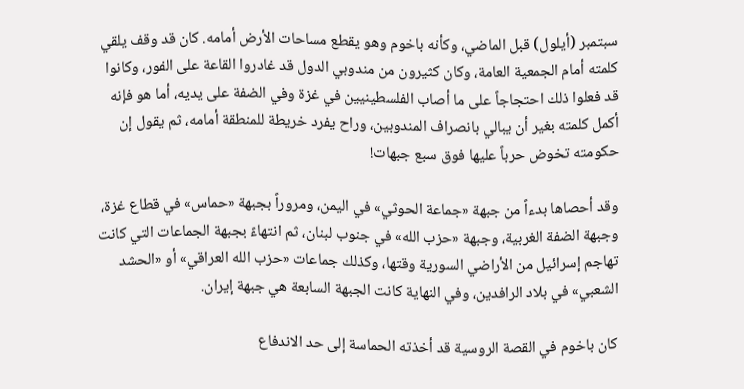سبتمبر (أيلول) قبل الماضي، وكأنه باخوم وهو يقطع مساحات الأرض أمامه. كان قد وقف يلقي كلمته أمام الجمعية العامة، وكان كثيرون من مندوبي الدول قد غادروا القاعة على الفور، وكانوا قد فعلوا ذلك احتجاجاً على ما أصاب الفلسطينيين في غزة وفي الضفة على يديه، أما هو فإنه أكمل كلمته بغير أن يبالي بانصراف المندوبين، وراح يفرد خريطة للمنطقة أمامه، ثم يقول إن حكومته تخوض حرباً عليها فوق سبع جبهات!

وقد أحصاها بدءاً من جبهة «جماعة الحوثي» في اليمن، ومروراً بجبهة «حماس» في قطاع غزة، وجبهة الضفة الغربية، وجبهة «حزب الله» في جنوب لبنان، ثم انتهاءً بجبهة الجماعات التي كانت تهاجم إسرائيل من الأراضي السورية وقتها، وكذلك جماعات «حزب الله العراقي» أو «الحشد الشعبي» في بلاد الرافدين، وفي النهاية كانت الجبهة السابعة هي جبهة إيران.

كان باخوم في القصة الروسية قد أخذته الحماسة إلى حد الاندفاع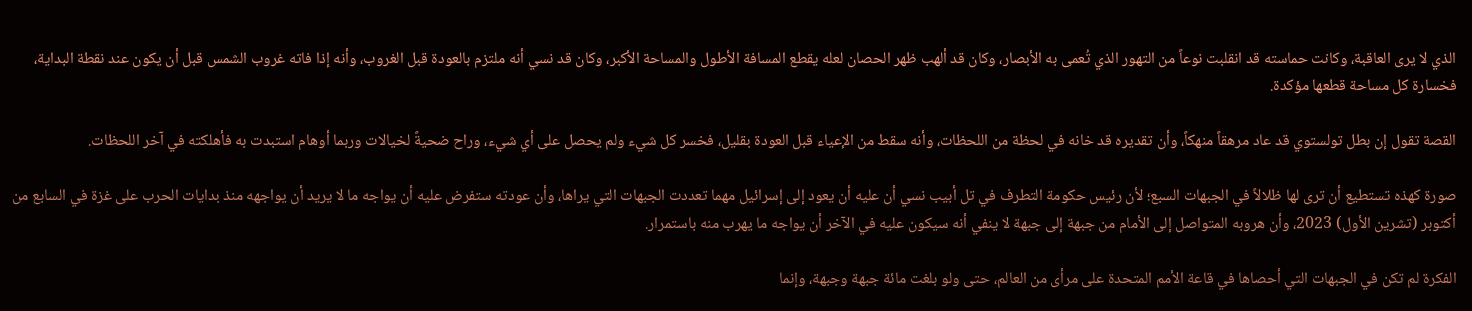الذي لا يرى العاقبة، وكانت حماسته قد انقلبت نوعاً من التهور الذي تُعمى به الأبصار، وكان قد ألهب ظهر الحصان لعله يقطع المسافة الأطول والمساحة الأكبر، وكان قد نسي أنه ملتزم بالعودة قبل الغروب، وأنه إذا فاته غروب الشمس قبل أن يكون عند نقطة البداية، فخسارة كل مساحة قطعها مؤكدة.

القصة تقول إن بطل تولستوي قد عاد مرهقاً منهكاً، وأن تقديره قد خانه في لحظة من اللحظات، وأنه سقط من الإعياء قبل العودة بقليل، فخسر كل شيء ولم يحصل على أي شيء، وراح ضحيةً لخيالات وربما أوهام استبدت به فأهلكته في آخر اللحظات.

صورة كهذه تستطيع أن ترى لها ظلالاً في الجبهات السبع؛ لأن رئيس حكومة التطرف في تل أبيب نسي أن عليه أن يعود إلى إسرائيل مهما تعددت الجبهات التي يراها، وأن عودته ستفرض عليه أن يواجه ما لا يريد أن يواجهه منذ بدايات الحرب على غزة في السابع من أكتوبر (تشرين الأول) 2023، وأن هروبه المتواصل إلى الأمام من جبهة إلى جبهة لا ينفي أنه سيكون عليه في الآخر أن يواجه ما يهرب منه باستمرار.

الفكرة لم تكن في الجبهات التي أحصاها في قاعة الأمم المتحدة على مرأى من العالم، حتى ولو بلغت مائة جبهة وجبهة، وإنما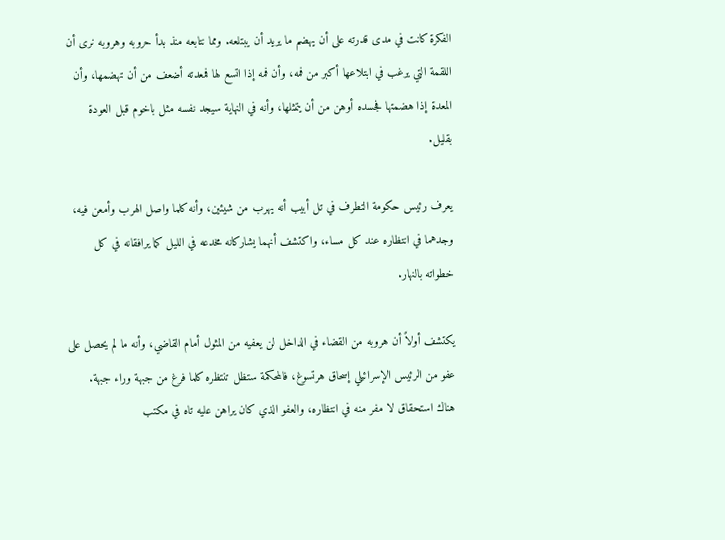الفكرة كانت في مدى قدرته على أن يهضم ما يريد أن يبتلعه. ومما نتابعه منذ بدأ حروبه وهروبه نرى أن اللقمة التي يرغب في ابتلاعها أكبر من فمه، وأن فمه إذا اتسع لها فمعدته أضعف من أن تهضمها، وأن المعدة إذا هضمتها فجسده أوهن من أن يتمثلها، وأنه في النهاية سيجد نفسه مثل باخوم قبل العودة بقليل.

يعرف رئيس حكومة التطرف في تل أبيب أنه يهرب من شيئين، وأنه كلما واصل الهرب وأمعن فيه، وجدهما في انتظاره عند كل مساء، واكتشف أنهما يشاركانه مخدعه في الليل كما يرافقانه في كل خطواته بالنهار.

يكتشف أولاً أن هروبه من القضاء في الداخل لن يعفيه من المثول أمام القاضي، وأنه ما لم يحصل على عفو من الرئيس الإسرائيلي إسحاق هرتسوغ، فالمحكمة ستظل تنتظره كلما فرغ من جبهة وراء جبهة. هناك استحقاق لا مفر منه في انتظاره، والعفو الذي كان يراهن عليه تاه في مكتب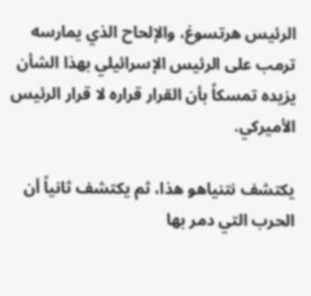الرئيس هرتسوغ، والإلحاح الذي يمارسه ترمب على الرئيس الإسرائيلي بهذا الشأن يزيده تمسكاً بأن القرار قراره لا قرار الرئيس الأميركي.

يكتشف نتنياهو هذا، ثم يكتشف ثانياً أن الحرب التي دمر بها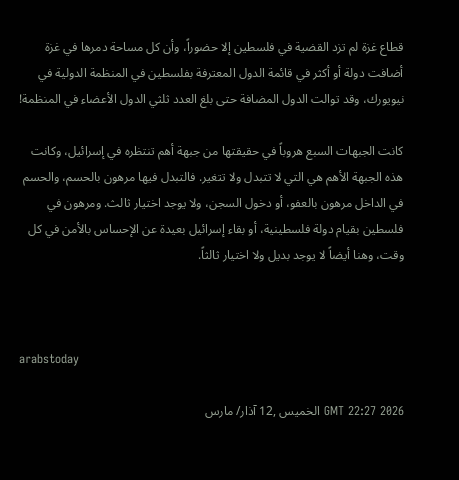قطاع غزة لم تزد القضية في فلسطين إلا حضوراً، وأن كل مساحة دمرها في غزة أضافت دولة أو أكثر في قائمة الدول المعترفة بفلسطين في المنظمة الدولية في نيويورك، وقد توالت الدول المضافة حتى بلغ العدد ثلثي الدول الأعضاء في المنظمة!

كانت الجبهات السبع هروباً في حقيقتها من جبهة أهم تنتظره في إسرائيل، وكانت هذه الجبهة الأهم هي التي لا تتبدل ولا تتغير. فالتبدل فيها مرهون بالحسم، والحسم في الداخل مرهون بالعفو، أو دخول السجن، ولا يوجد اختيار ثالث. ومرهون في فلسطين بقيام دولة فلسطينية، أو بقاء إسرائيل بعيدة عن الإحساس بالأمن في كل وقت، وهنا أيضاً لا يوجد بديل ولا اختيار ثالثاً.



arabstoday

GMT 22:27 2026 الخميس ,12 آذار/ مارس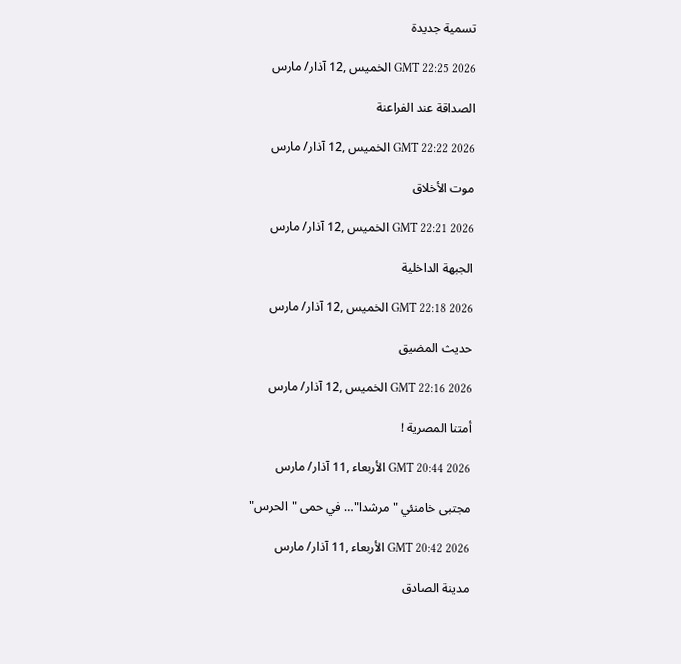تسمية جديدة

GMT 22:25 2026 الخميس ,12 آذار/ مارس

الصداقة عند الفراعنة

GMT 22:22 2026 الخميس ,12 آذار/ مارس

موت الأخلاق

GMT 22:21 2026 الخميس ,12 آذار/ مارس

الجبهة الداخلية

GMT 22:18 2026 الخميس ,12 آذار/ مارس

حديث المضيق

GMT 22:16 2026 الخميس ,12 آذار/ مارس

أمتنا المصرية !

GMT 20:44 2026 الأربعاء ,11 آذار/ مارس

مجتبى خامنئي "مرشدا"… في حمى "الحرس"

GMT 20:42 2026 الأربعاء ,11 آذار/ مارس

مدينة الصادق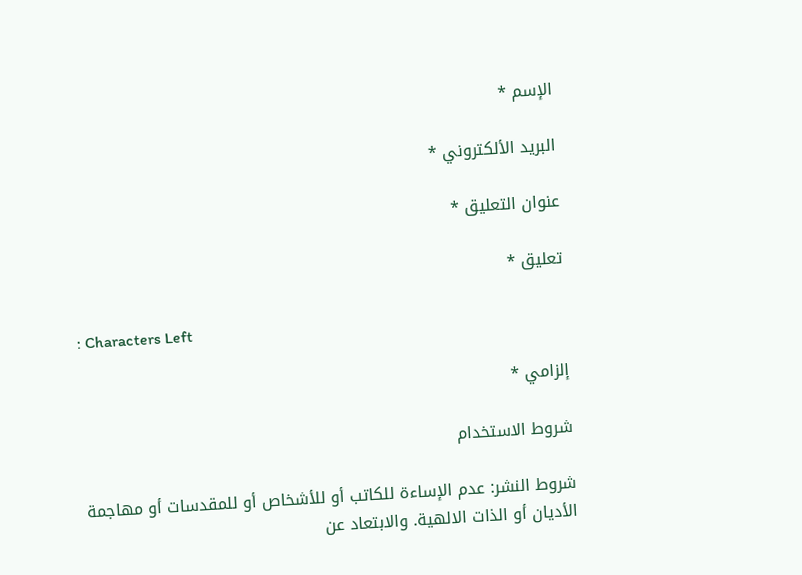الإسم *

البريد الألكتروني *

عنوان التعليق *

تعليق *

: Characters Left

إلزامي *

شروط الاستخدام

شروط النشر: عدم الإساءة للكاتب أو للأشخاص أو للمقدسات أو مهاجمة الأديان أو الذات الالهية. والابتعاد عن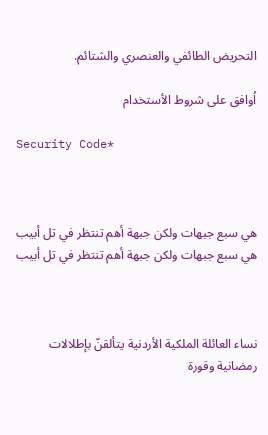التحريض الطائفي والعنصري والشتائم.

اُوافق على شروط الأستخدام

Security Code*



هي سبع جبهات ولكن جبهة أهم تنتظر في تل أبيب هي سبع جبهات ولكن جبهة أهم تنتظر في تل أبيب



نساء العائلة الملكية الأردنية يتألقنّ بإطلالات رمضانية وقورة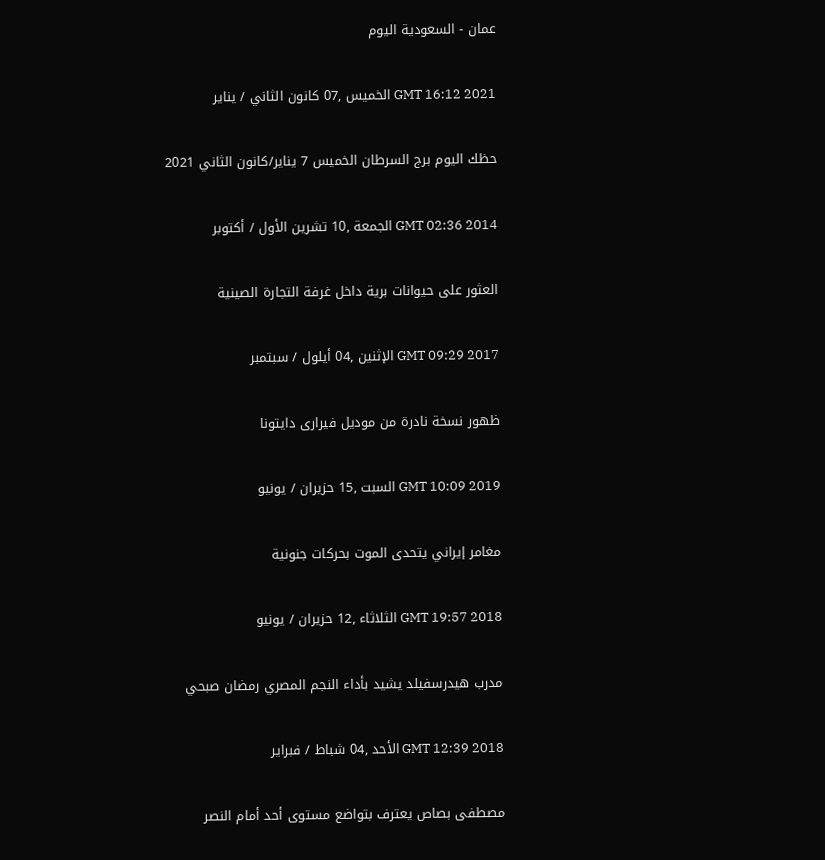عمان - السعودية اليوم

GMT 16:12 2021 الخميس ,07 كانون الثاني / يناير

حظك اليوم برج السرطان الخميس 7 يناير/كانون الثاني 2021

GMT 02:36 2014 الجمعة ,10 تشرين الأول / أكتوبر

العثور على حيوانات برية داخل غرفة التجارة الصينية

GMT 09:29 2017 الإثنين ,04 أيلول / سبتمبر

ظهور نسخة نادرة من موديل فيرارى دايتونا

GMT 10:09 2019 السبت ,15 حزيران / يونيو

مغامر إيراني يتحدى الموت بحركات جنونية

GMT 19:57 2018 الثلاثاء ,12 حزيران / يونيو

مدرب هيدرسفيلد يشيد بأداء النجم المصري رمضان صبحي

GMT 12:39 2018 الأحد ,04 شباط / فبراير

مصطفى بصاص يعترف بتواضع مستوى أحد أمام النصر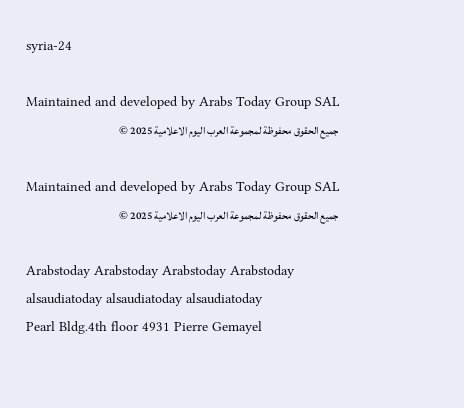syria-24

Maintained and developed by Arabs Today Group SAL
جميع الحقوق محفوظة لمجموعة العرب اليوم الاعلامية 2025 ©

Maintained and developed by Arabs Today Group SAL
جميع الحقوق محفوظة لمجموعة العرب اليوم الاعلامية 2025 ©

Arabstoday Arabstoday Arabstoday Arabstoday
alsaudiatoday alsaudiatoday alsaudiatoday
Pearl Bldg.4th floor 4931 Pierre Gemayel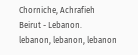Chorniche, Achrafieh Beirut - Lebanon.
lebanon, lebanon, lebanon